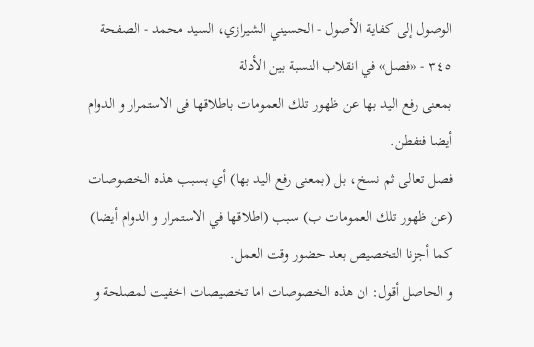الوصول إلى كفاية الأصول - الحسيني الشيرازي، السيد محمد - الصفحة ٣٤٥ - «فصل» في انقلاب النسبة بين الأدلة
بمعنى رفع اليد بها عن ظهور تلك العمومات باطلاقها فى الاستمرار و الدوام أيضا فتفطن.
فصل تعالى ثم نسخ، بل (بمعنى رفع اليد بها) أي بسبب هذه الخصوصات (عن ظهور تلك العمومات ب) سبب (اطلاقها في الاستمرار و الدوام أيضا) كما أجزنا التخصيص بعد حضور وقت العمل.
و الحاصل أقول: ان هذه الخصوصات اما تخصيصات اخفيت لمصلحة و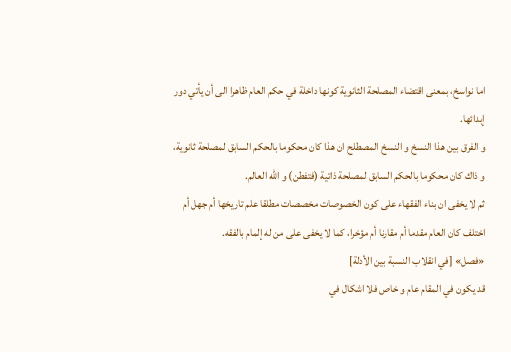اما نواسخ، بمعنى اقتضاء المصلحة الثانوية كونها داخلة في حكم العام ظاهرا الى أن يأتي دور إبدائها.
و الفرق بين هذا النسخ و النسخ المصطلح ان هذا كان محكوما بالحكم السابق لمصلحة ثانوية، و ذاك كان محكوما بالحكم السابق لمصلحة ذاتية (فتفطن) و اللّه العالم.
ثم لا يخفى ان بناء الفقهاء على كون الخصوصات مخصصات مطلقا علم تاريخها أم جهل أم اختلف كان العام مقدما أم مقارنا أم مؤخرا، كما لا يخفى على من له إلمام بالفقه.
«فصل» [في انقلاب النسبة بين الأدلة]
قد يكون في المقام عام و خاص فلا اشكال في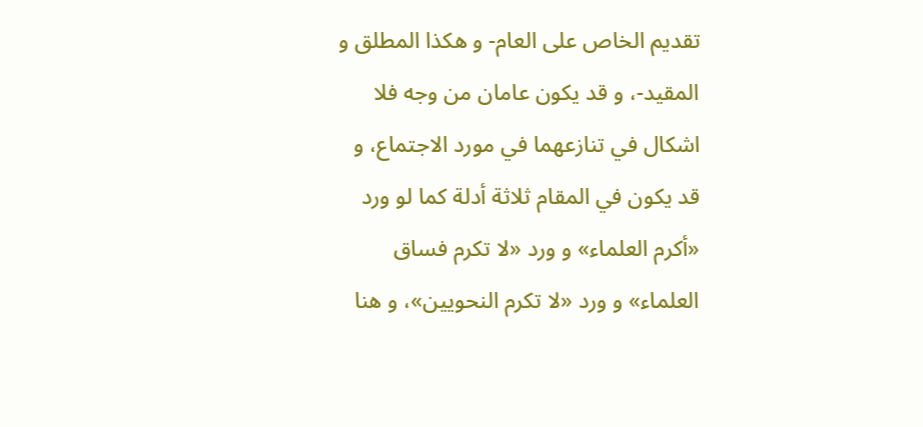تقديم الخاص على العام- و هكذا المطلق و المقيد-، و قد يكون عامان من وجه فلا اشكال في تنازعهما في مورد الاجتماع، و قد يكون في المقام ثلاثة أدلة كما لو ورد «أكرم العلماء» و ورد «لا تكرم فساق العلماء» و ورد «لا تكرم النحويين»، و هنا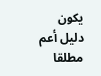يكون دليل أعم مطلقا